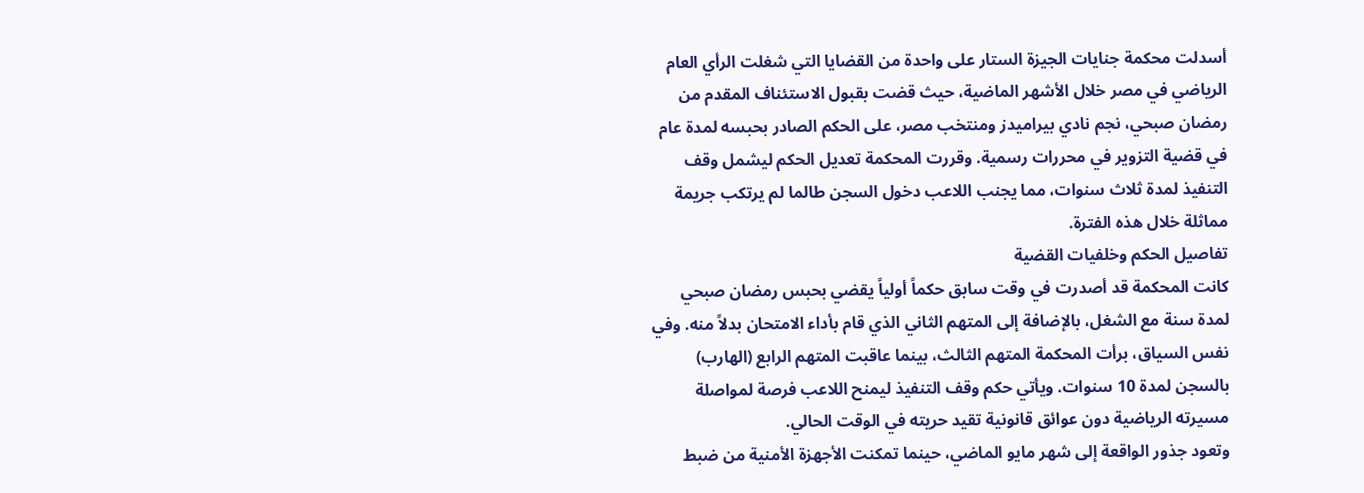أسدلت محكمة جنايات الجيزة الستار على واحدة من القضايا التي شغلت الرأي العام الرياضي في مصر خلال الأشهر الماضية، حيث قضت بقبول الاستئناف المقدم من رمضان صبحي، نجم نادي بيراميدز ومنتخب مصر، على الحكم الصادر بحبسه لمدة عام في قضية التزوير في محررات رسمية. وقررت المحكمة تعديل الحكم ليشمل وقف التنفيذ لمدة ثلاث سنوات، مما يجنب اللاعب دخول السجن طالما لم يرتكب جريمة مماثلة خلال هذه الفترة.
تفاصيل الحكم وخلفيات القضية
كانت المحكمة قد أصدرت في وقت سابق حكماً أولياً يقضي بحبس رمضان صبحي لمدة سنة مع الشغل، بالإضافة إلى المتهم الثاني الذي قام بأداء الامتحان بدلاً منه. وفي نفس السياق، برأت المحكمة المتهم الثالث، بينما عاقبت المتهم الرابع (الهارب) بالسجن لمدة 10 سنوات. ويأتي حكم وقف التنفيذ ليمنح اللاعب فرصة لمواصلة مسيرته الرياضية دون عوائق قانونية تقيد حريته في الوقت الحالي.
وتعود جذور الواقعة إلى شهر مايو الماضي، حينما تمكنت الأجهزة الأمنية من ضبط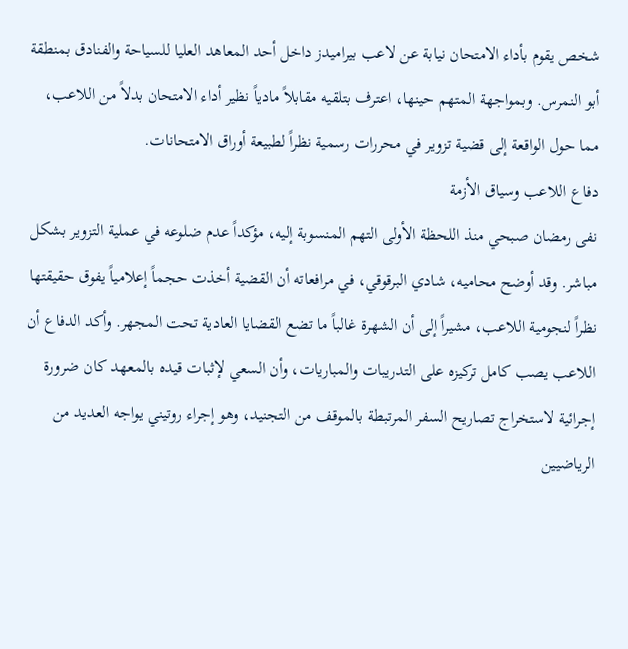شخص يقوم بأداء الامتحان نيابة عن لاعب بيراميدز داخل أحد المعاهد العليا للسياحة والفنادق بمنطقة أبو النمرس. وبمواجهة المتهم حينها، اعترف بتلقيه مقابلاً مادياً نظير أداء الامتحان بدلاً من اللاعب، مما حول الواقعة إلى قضية تزوير في محررات رسمية نظراً لطبيعة أوراق الامتحانات.
دفاع اللاعب وسياق الأزمة
نفى رمضان صبحي منذ اللحظة الأولى التهم المنسوبة إليه، مؤكداً عدم ضلوعه في عملية التزوير بشكل مباشر. وقد أوضح محاميه، شادي البرقوقي، في مرافعاته أن القضية أخذت حجماً إعلامياً يفوق حقيقتها نظراً لنجومية اللاعب، مشيراً إلى أن الشهرة غالباً ما تضع القضايا العادية تحت المجهر. وأكد الدفاع أن اللاعب يصب كامل تركيزه على التدريبات والمباريات، وأن السعي لإثبات قيده بالمعهد كان ضرورة إجرائية لاستخراج تصاريح السفر المرتبطة بالموقف من التجنيد، وهو إجراء روتيني يواجه العديد من الرياضيين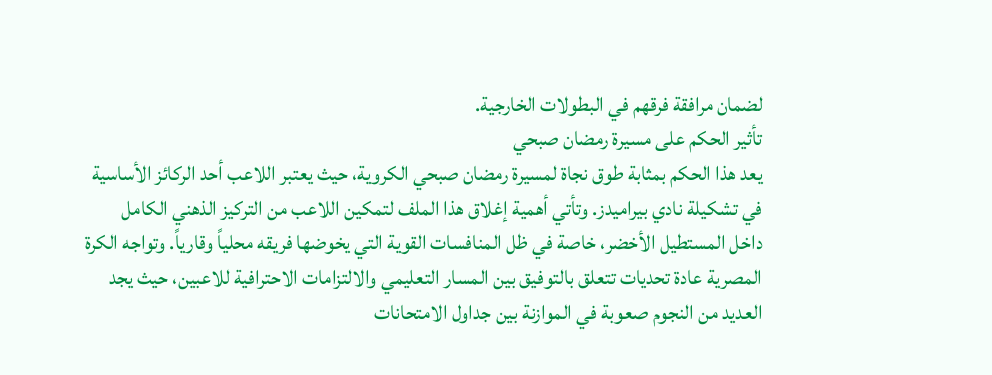لضمان مرافقة فرقهم في البطولات الخارجية.
تأثير الحكم على مسيرة رمضان صبحي
يعد هذا الحكم بمثابة طوق نجاة لمسيرة رمضان صبحي الكروية، حيث يعتبر اللاعب أحد الركائز الأساسية في تشكيلة نادي بيراميدز. وتأتي أهمية إغلاق هذا الملف لتمكين اللاعب من التركيز الذهني الكامل داخل المستطيل الأخضر، خاصة في ظل المنافسات القوية التي يخوضها فريقه محلياً وقارياً. وتواجه الكرة المصرية عادة تحديات تتعلق بالتوفيق بين المسار التعليمي والالتزامات الاحترافية للاعبين، حيث يجد العديد من النجوم صعوبة في الموازنة بين جداول الامتحانات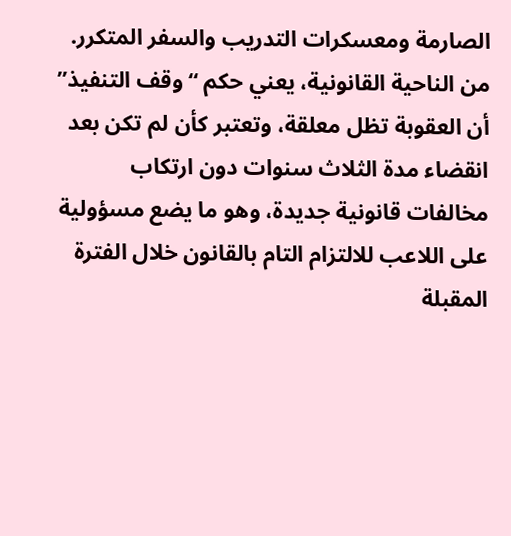الصارمة ومعسكرات التدريب والسفر المتكرر.
من الناحية القانونية، يعني حكم “وقف التنفيذ” أن العقوبة تظل معلقة، وتعتبر كأن لم تكن بعد انقضاء مدة الثلاث سنوات دون ارتكاب مخالفات قانونية جديدة، وهو ما يضع مسؤولية على اللاعب للالتزام التام بالقانون خلال الفترة المقبلة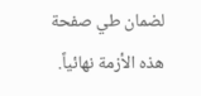لضمان طي صفحة هذه الأزمة نهائياً.